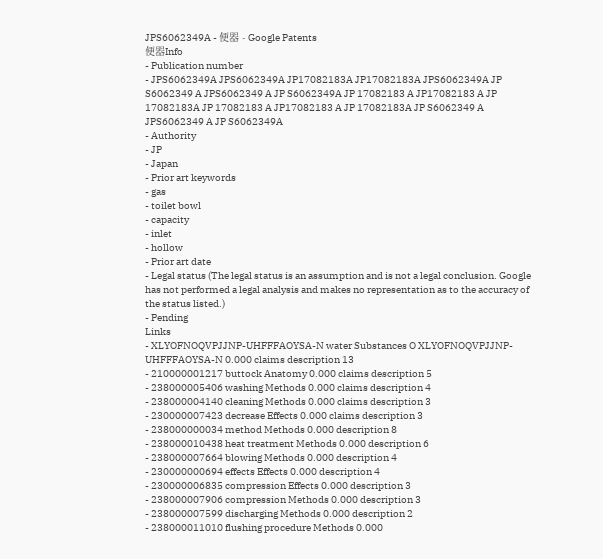JPS6062349A - 便器 - Google Patents
便器Info
- Publication number
- JPS6062349A JPS6062349A JP17082183A JP17082183A JPS6062349A JP S6062349 A JPS6062349 A JP S6062349A JP 17082183 A JP17082183 A JP 17082183A JP 17082183 A JP17082183 A JP 17082183A JP S6062349 A JPS6062349 A JP S6062349A
- Authority
- JP
- Japan
- Prior art keywords
- gas
- toilet bowl
- capacity
- inlet
- hollow
- Prior art date
- Legal status (The legal status is an assumption and is not a legal conclusion. Google has not performed a legal analysis and makes no representation as to the accuracy of the status listed.)
- Pending
Links
- XLYOFNOQVPJJNP-UHFFFAOYSA-N water Substances O XLYOFNOQVPJJNP-UHFFFAOYSA-N 0.000 claims description 13
- 210000001217 buttock Anatomy 0.000 claims description 5
- 238000005406 washing Methods 0.000 claims description 4
- 238000004140 cleaning Methods 0.000 claims description 3
- 230000007423 decrease Effects 0.000 claims description 3
- 238000000034 method Methods 0.000 description 8
- 238000010438 heat treatment Methods 0.000 description 6
- 238000007664 blowing Methods 0.000 description 4
- 230000000694 effects Effects 0.000 description 4
- 230000006835 compression Effects 0.000 description 3
- 238000007906 compression Methods 0.000 description 3
- 238000007599 discharging Methods 0.000 description 2
- 238000011010 flushing procedure Methods 0.000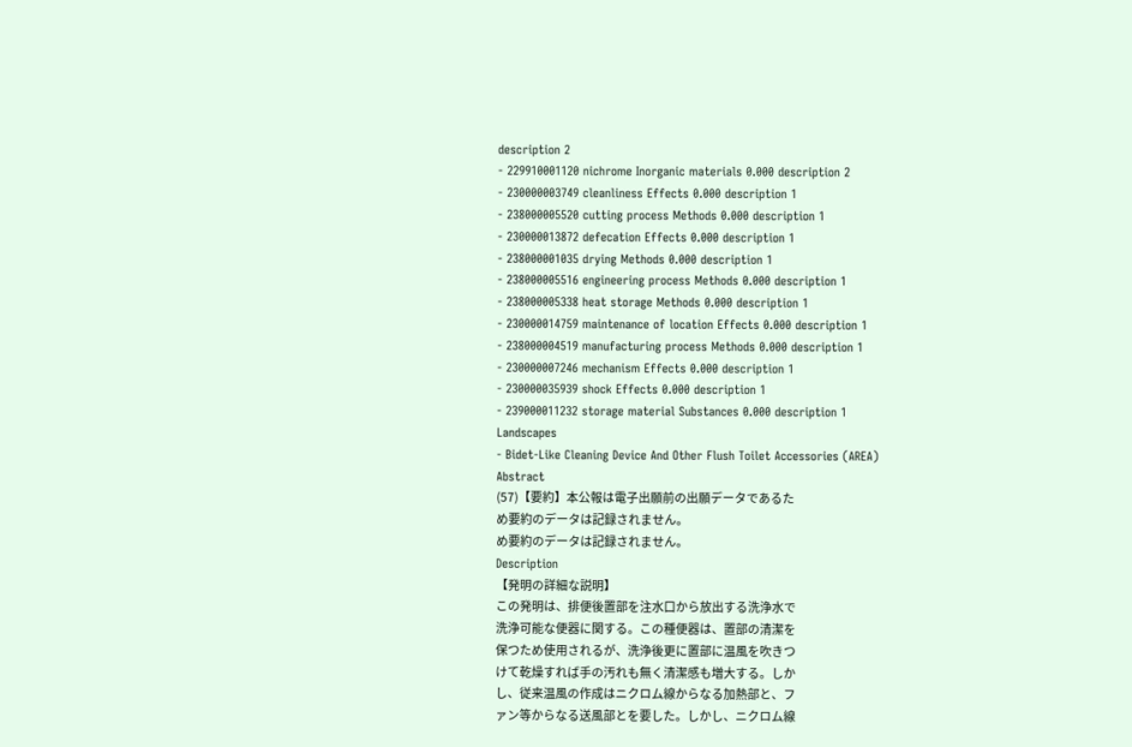description 2
- 229910001120 nichrome Inorganic materials 0.000 description 2
- 230000003749 cleanliness Effects 0.000 description 1
- 238000005520 cutting process Methods 0.000 description 1
- 230000013872 defecation Effects 0.000 description 1
- 238000001035 drying Methods 0.000 description 1
- 238000005516 engineering process Methods 0.000 description 1
- 238000005338 heat storage Methods 0.000 description 1
- 230000014759 maintenance of location Effects 0.000 description 1
- 238000004519 manufacturing process Methods 0.000 description 1
- 230000007246 mechanism Effects 0.000 description 1
- 230000035939 shock Effects 0.000 description 1
- 239000011232 storage material Substances 0.000 description 1
Landscapes
- Bidet-Like Cleaning Device And Other Flush Toilet Accessories (AREA)
Abstract
(57)【要約】本公報は電子出願前の出願データであるた
め要約のデータは記録されません。
め要約のデータは記録されません。
Description
【発明の詳細な説明】
この発明は、排便後置部を注水口から放出する洗浄水で
洗浄可能な便器に関する。この種便器は、置部の清潔を
保つため使用されるが、洗浄後更に置部に温風を吹きつ
けて乾燥すれば手の汚れも無く清潔感も増大する。しか
し、従来温風の作成はニクロム線からなる加熱部と、フ
ァン等からなる送風部とを要した。しかし、ニクロム線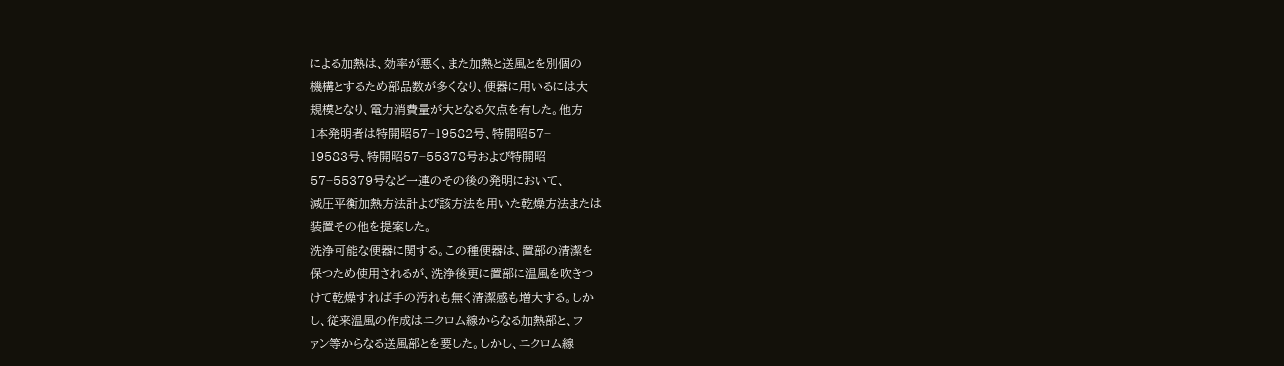による加熱は、効率が悪く、また加熱と送風とを別個の
機構とするため部品数が多くなり、便器に用いるには大
規模となり、電力消費量が大となる欠点を有した。他方
1本発明者は特開昭57−19582号、特開昭57−
19583号、特開昭57−55378号および特開昭
57−55379号など一連のその後の発明において、
減圧平衡加熱方法計よび該方法を用いた乾燥方法または
装置その他を提案した。
洗浄可能な便器に関する。この種便器は、置部の清潔を
保つため使用されるが、洗浄後更に置部に温風を吹きつ
けて乾燥すれば手の汚れも無く清潔感も増大する。しか
し、従来温風の作成はニクロム線からなる加熱部と、フ
ァン等からなる送風部とを要した。しかし、ニクロム線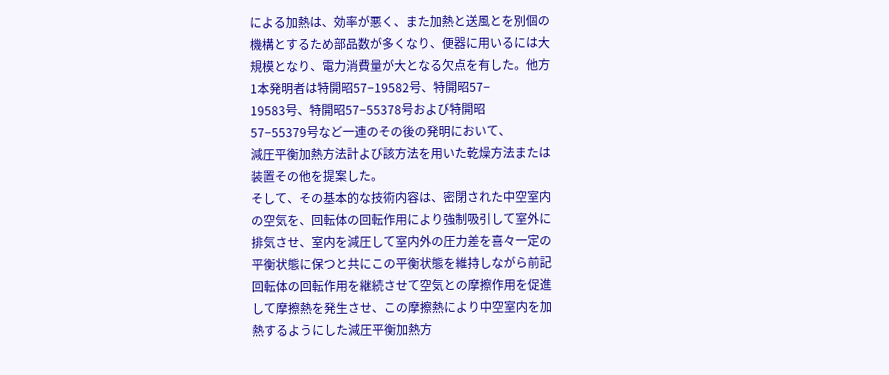による加熱は、効率が悪く、また加熱と送風とを別個の
機構とするため部品数が多くなり、便器に用いるには大
規模となり、電力消費量が大となる欠点を有した。他方
1本発明者は特開昭57−19582号、特開昭57−
19583号、特開昭57−55378号および特開昭
57−55379号など一連のその後の発明において、
減圧平衡加熱方法計よび該方法を用いた乾燥方法または
装置その他を提案した。
そして、その基本的な技術内容は、密閉された中空室内
の空気を、回転体の回転作用により強制吸引して室外に
排気させ、室内を減圧して室内外の圧力差を喜々一定の
平衡状態に保つと共にこの平衡状態を維持しながら前記
回転体の回転作用を継続させて空気との摩擦作用を促進
して摩擦熱を発生させ、この摩擦熱により中空室内を加
熱するようにした減圧平衡加熱方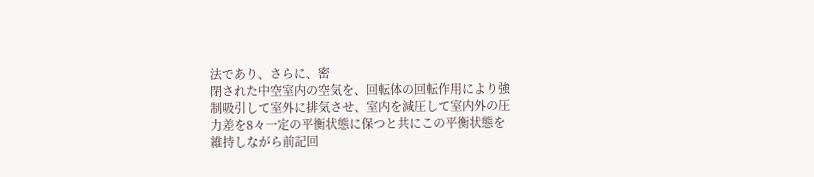法であり、さらに、密
閉された中空室内の空気を、回転体の回転作用により強
制吸引して室外に排気させ、室内を減圧して室内外の圧
力差を8々一定の平衡状態に保つと共にこの平衡状態を
維持しながら前記回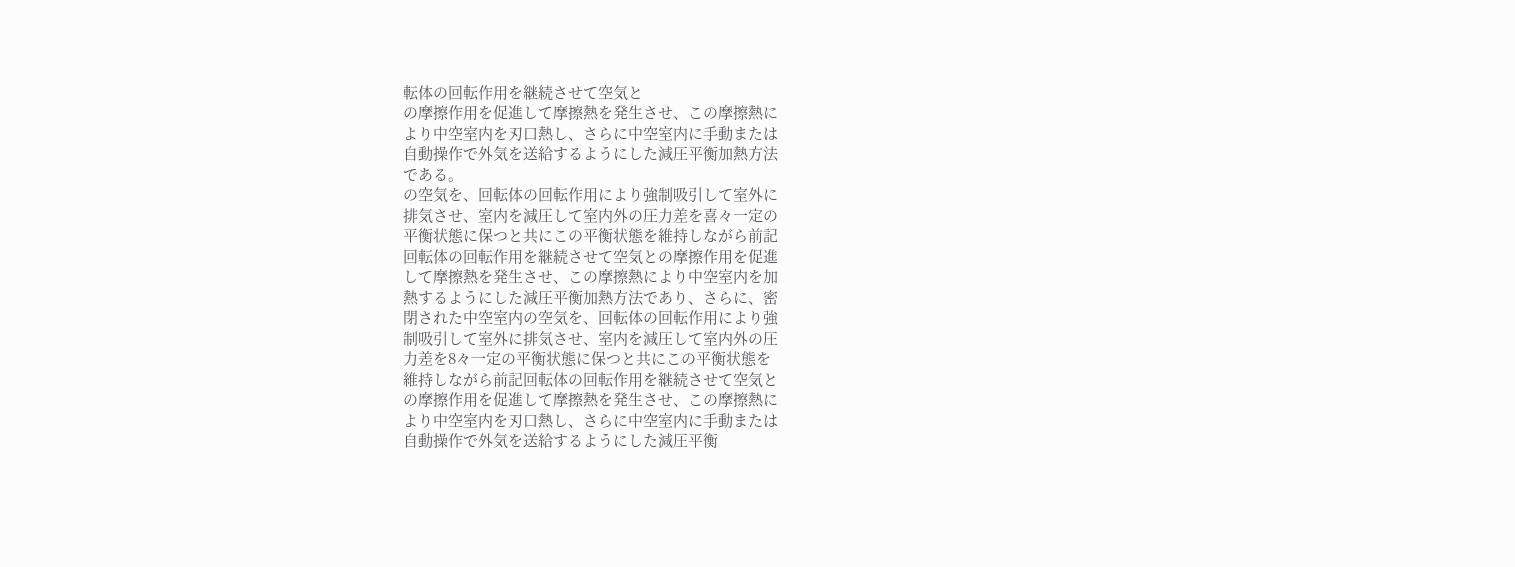転体の回転作用を継続させて空気と
の摩擦作用を促進して摩擦熱を発生させ、この摩擦熱に
より中空室内を刃口熱し、さらに中空室内に手動または
自動操作で外気を送給するようにした減圧平衡加熱方法
である。
の空気を、回転体の回転作用により強制吸引して室外に
排気させ、室内を減圧して室内外の圧力差を喜々一定の
平衡状態に保つと共にこの平衡状態を維持しながら前記
回転体の回転作用を継続させて空気との摩擦作用を促進
して摩擦熱を発生させ、この摩擦熱により中空室内を加
熱するようにした減圧平衡加熱方法であり、さらに、密
閉された中空室内の空気を、回転体の回転作用により強
制吸引して室外に排気させ、室内を減圧して室内外の圧
力差を8々一定の平衡状態に保つと共にこの平衡状態を
維持しながら前記回転体の回転作用を継続させて空気と
の摩擦作用を促進して摩擦熱を発生させ、この摩擦熱に
より中空室内を刃口熱し、さらに中空室内に手動または
自動操作で外気を送給するようにした減圧平衡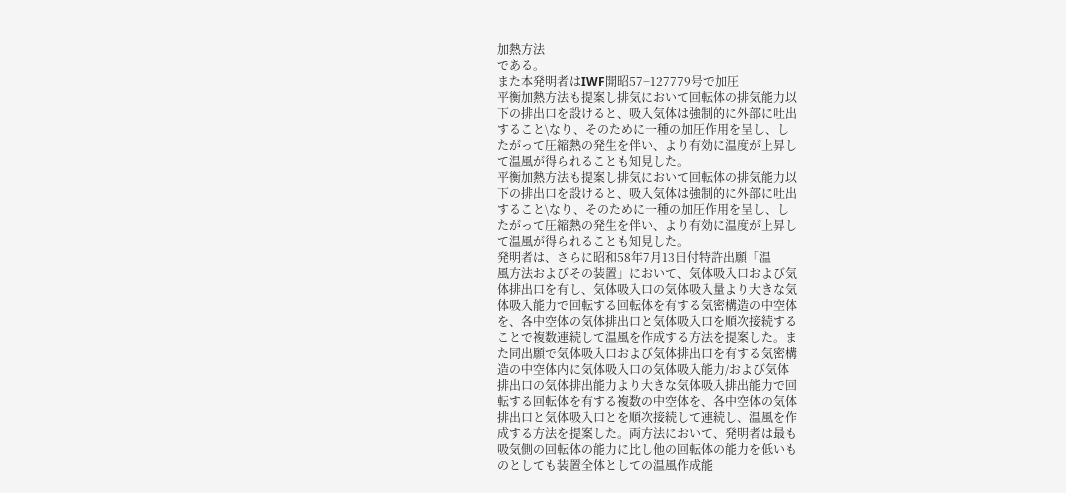加熱方法
である。
また本発明者はIWF開昭57−127779号で加圧
平衡加熱方法も提案し排気において回転体の排気能力以
下の排出口を設けると、吸入気体は強制的に外部に吐出
すること\なり、そのために一種の加圧作用を呈し、し
たがって圧縮熱の発生を伴い、より有効に温度が上昇し
て温風が得られることも知見した。
平衡加熱方法も提案し排気において回転体の排気能力以
下の排出口を設けると、吸入気体は強制的に外部に吐出
すること\なり、そのために一種の加圧作用を呈し、し
たがって圧縮熱の発生を伴い、より有効に温度が上昇し
て温風が得られることも知見した。
発明者は、さらに昭和58年7月13日付特許出願「温
風方法およびその装置」において、気体吸入口および気
体排出口を有し、気体吸入口の気体吸入量より大きな気
体吸入能力で回転する回転体を有する気密構造の中空体
を、各中空体の気体排出口と気体吸入口を順次接続する
ことで複数連続して温風を作成する方法を提案した。ま
た同出願で気体吸入口および気体排出口を有する気密構
造の中空体内に気体吸入口の気体吸入能力/および気体
排出口の気体排出能力より大きな気体吸入排出能力で回
転する回転体を有する複数の中空体を、各中空体の気体
排出口と気体吸入口とを順次接続して連続し、温風を作
成する方法を提案した。両方法において、発明者は最も
吸気側の回転体の能力に比し他の回転体の能力を低いも
のとしても装置全体としての温風作成能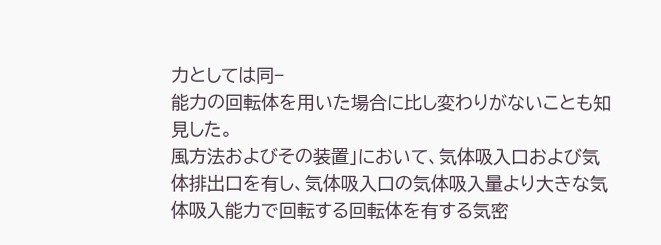力としては同−
能力の回転体を用いた場合に比し変わりがないことも知
見した。
風方法およびその装置」において、気体吸入口および気
体排出口を有し、気体吸入口の気体吸入量より大きな気
体吸入能力で回転する回転体を有する気密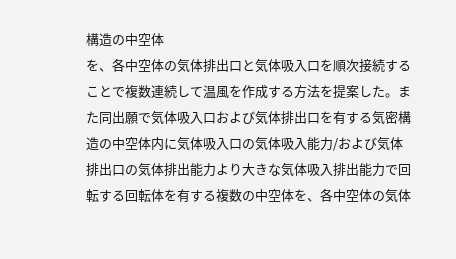構造の中空体
を、各中空体の気体排出口と気体吸入口を順次接続する
ことで複数連続して温風を作成する方法を提案した。ま
た同出願で気体吸入口および気体排出口を有する気密構
造の中空体内に気体吸入口の気体吸入能力/および気体
排出口の気体排出能力より大きな気体吸入排出能力で回
転する回転体を有する複数の中空体を、各中空体の気体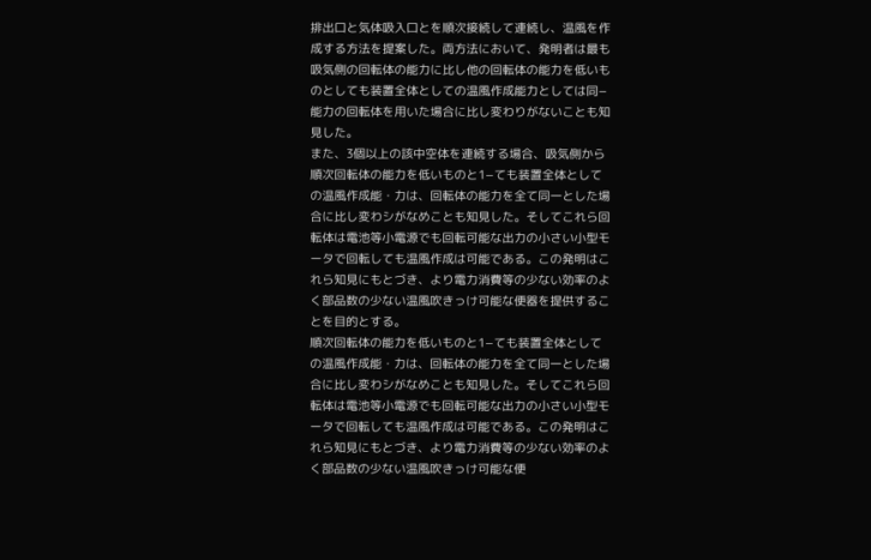排出口と気体吸入口とを順次接続して連続し、温風を作
成する方法を提案した。両方法において、発明者は最も
吸気側の回転体の能力に比し他の回転体の能力を低いも
のとしても装置全体としての温風作成能力としては同−
能力の回転体を用いた場合に比し変わりがないことも知
見した。
また、3個以上の該中空体を連続する場合、吸気側から
順次回転体の能力を低いものと1−ても装置全体として
の温風作成能・力は、回転体の能力を全て同一とした場
合に比し変わシがなめことも知見した。そしてこれら回
転体は電池等小電源でも回転可能な出力の小さい小型モ
ータで回転しても温風作成は可能である。この発明はこ
れら知見にもとづき、より電力消費等の少ない効率のよ
く部品数の少ない温風吹きっけ可能な便器を提供するこ
とを目的とする。
順次回転体の能力を低いものと1−ても装置全体として
の温風作成能・力は、回転体の能力を全て同一とした場
合に比し変わシがなめことも知見した。そしてこれら回
転体は電池等小電源でも回転可能な出力の小さい小型モ
ータで回転しても温風作成は可能である。この発明はこ
れら知見にもとづき、より電力消費等の少ない効率のよ
く部品数の少ない温風吹きっけ可能な便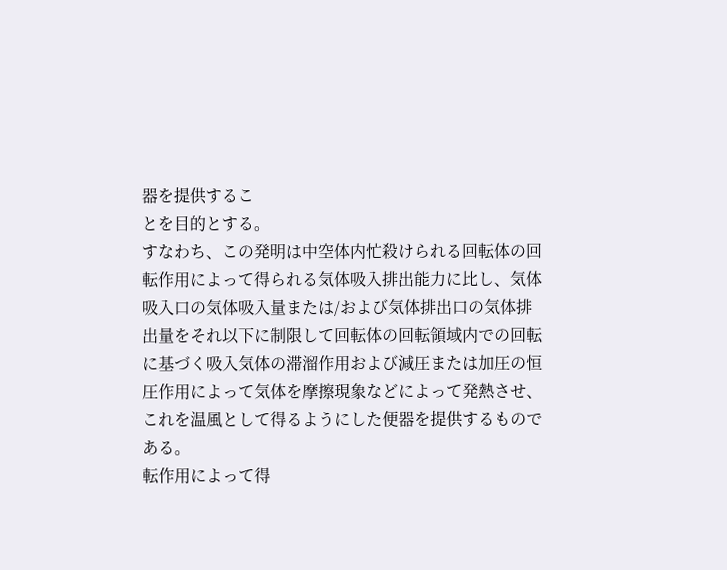器を提供するこ
とを目的とする。
すなわち、この発明は中空体内忙殺けられる回転体の回
転作用によって得られる気体吸入排出能力に比し、気体
吸入口の気体吸入量または/および気体排出口の気体排
出量をそれ以下に制限して回転体の回転領域内での回転
に基づく吸入気体の滞溜作用および減圧または加圧の恒
圧作用によって気体を摩擦現象などによって発熱させ、
これを温風として得るようにした便器を提供するもので
ある。
転作用によって得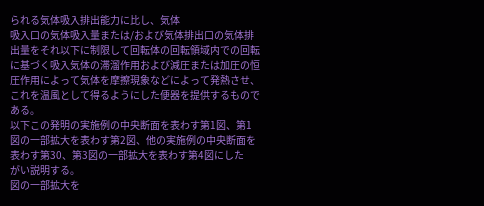られる気体吸入排出能力に比し、気体
吸入口の気体吸入量または/および気体排出口の気体排
出量をそれ以下に制限して回転体の回転領域内での回転
に基づく吸入気体の滞溜作用および減圧または加圧の恒
圧作用によって気体を摩擦現象などによって発熱させ、
これを温風として得るようにした便器を提供するもので
ある。
以下この発明の実施例の中央断面を表わす第1図、第1
図の一部拡大を表わす第2図、他の実施例の中央断面を
表わす第30、第3図の一部拡大を表わす第4図にした
がい説明する。
図の一部拡大を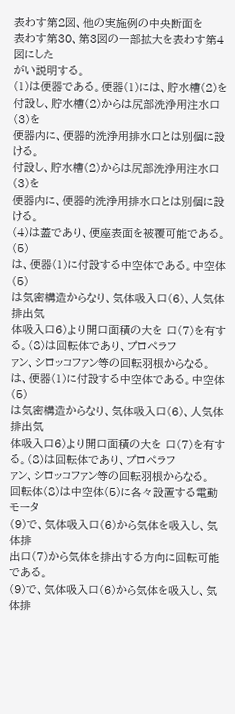表わす第2図、他の実施例の中央断面を
表わす第30、第3図の一部拡大を表わす第4図にした
がい説明する。
(1)は便器である。便器(1)には、貯水槽(2)を
付設し、貯水槽(2)からは尻部洗浄用注水口(3)を
便器内に、便器的洗浄用排水口とは別個に設ける。
付設し、貯水槽(2)からは尻部洗浄用注水口(3)を
便器内に、便器的洗浄用排水口とは別個に設ける。
(4)は蓋であり、便座表面を被覆可能である。(5)
は、便器(1)に付設する中空体である。中空体(5)
は気密構造からなり、気体吸入口(6)、人気体排出気
体吸入口6)より開口面積の大を 口(7)を有する。(8)は回転体であり、プロペラフ
ァン、シロッコファン等の回転羽根からなる。
は、便器(1)に付設する中空体である。中空体(5)
は気密構造からなり、気体吸入口(6)、人気体排出気
体吸入口6)より開口面積の大を 口(7)を有する。(8)は回転体であり、プロペラフ
ァン、シロッコファン等の回転羽根からなる。
回転体(8)は中空体(5)に各々設置する電動モータ
(9)で、気体吸入口(6)から気体を吸入し、気体排
出口(7)から気体を排出する方向に回転可能である。
(9)で、気体吸入口(6)から気体を吸入し、気体排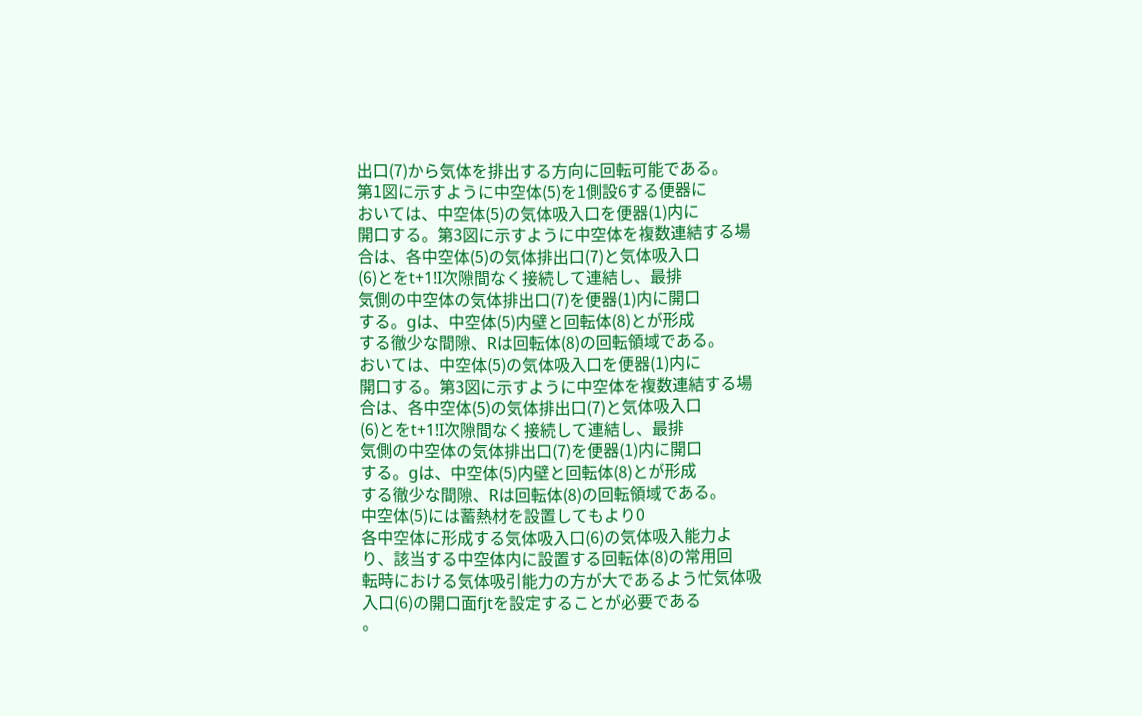出口(7)から気体を排出する方向に回転可能である。
第1図に示すように中空体(5)を1側設6する便器に
おいては、中空体(5)の気体吸入口を便器(1)内に
開口する。第3図に示すように中空体を複数連結する場
合は、各中空体(5)の気体排出口(7)と気体吸入口
(6)とをt+1!I次隙間なく接続して連結し、最排
気側の中空体の気体排出口(7)を便器(1)内に開口
する。gは、中空体(5)内壁と回転体(8)とが形成
する徹少な間隙、Rは回転体(8)の回転領域である。
おいては、中空体(5)の気体吸入口を便器(1)内に
開口する。第3図に示すように中空体を複数連結する場
合は、各中空体(5)の気体排出口(7)と気体吸入口
(6)とをt+1!I次隙間なく接続して連結し、最排
気側の中空体の気体排出口(7)を便器(1)内に開口
する。gは、中空体(5)内壁と回転体(8)とが形成
する徹少な間隙、Rは回転体(8)の回転領域である。
中空体(5)には蓄熱材を設置してもより0
各中空体に形成する気体吸入口(6)の気体吸入能力よ
り、該当する中空体内に設置する回転体(8)の常用回
転時における気体吸引能力の方が大であるよう忙気体吸
入口(6)の開口面fjtを設定することが必要である
。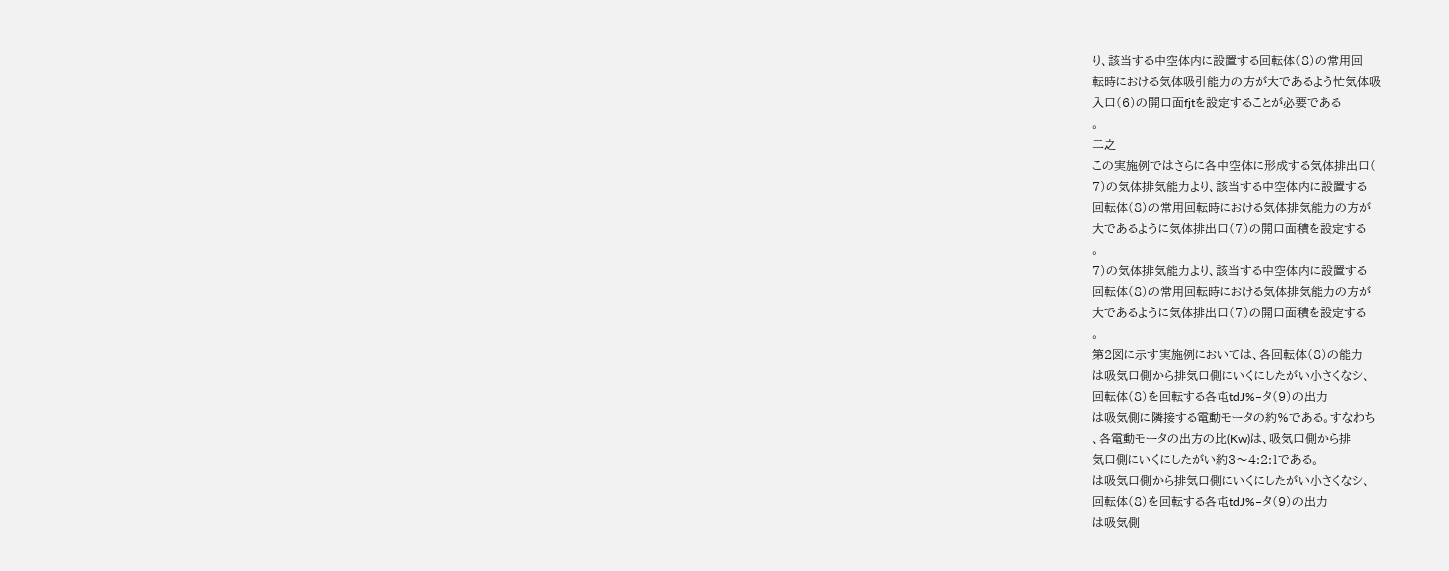り、該当する中空体内に設置する回転体(8)の常用回
転時における気体吸引能力の方が大であるよう忙気体吸
入口(6)の開口面fjtを設定することが必要である
。
二之
この実施例ではさらに各中空体に形成する気体排出口(
7)の気体排気能力より、該当する中空体内に設置する
回転体(8)の常用回転時における気体排気能力の方が
大であるように気体排出口(7)の開口面積を設定する
。
7)の気体排気能力より、該当する中空体内に設置する
回転体(8)の常用回転時における気体排気能力の方が
大であるように気体排出口(7)の開口面積を設定する
。
第2図に示す実施例においては、各回転体(8)の能力
は吸気口側から排気口側にいくにしたがい小さくなシ、
回転体(8)を回転する各屯tdJ%−タ(9)の出力
は吸気側に隣接する電動モータの約%である。すなわち
、各電動モータの出方の比(Kw)は、吸気口側から排
気口側にいくにしたがい約3〜4:2:1である。
は吸気口側から排気口側にいくにしたがい小さくなシ、
回転体(8)を回転する各屯tdJ%−タ(9)の出力
は吸気側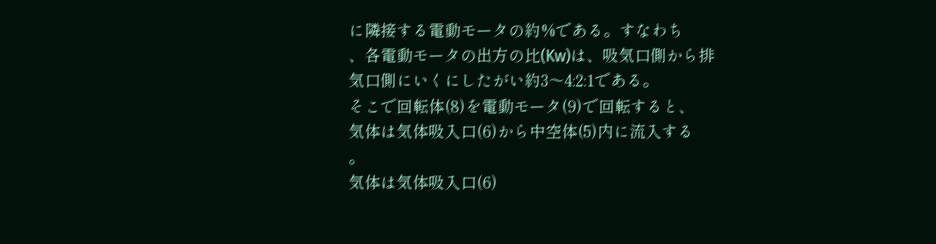に隣接する電動モータの約%である。すなわち
、各電動モータの出方の比(Kw)は、吸気口側から排
気口側にいくにしたがい約3〜4:2:1である。
そこで回転体(8)を電動モータ(9)で回転すると、
気体は気体吸入口(6)から中空体(5)内に流入する
。
気体は気体吸入口(6)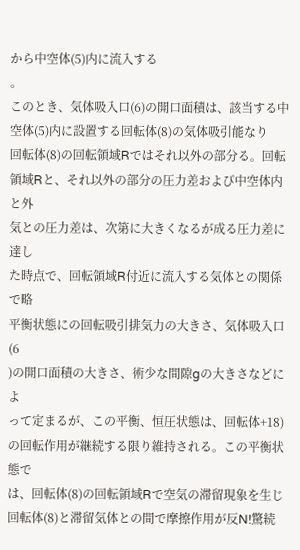から中空体(5)内に流入する
。
このとき、気体吸入口(6)の開口面積は、該当する中
空体(5)内に設置する回転体(8)の気体吸引能なり
回転体(8)の回転領域Rではそれ以外の部分る。回転
領域Rと、それ以外の部分の圧力差および中空体内と外
気との圧力差は、次第に大きくなるが成る圧力差に達し
た時点で、回転領域R付近に流入する気体との関係で略
平衡状態にの回転吸引排気力の大きさ、気体吸入口(6
)の開口面積の大きさ、術少な間隙gの大きさなどによ
って定まるが、この平衡、恒圧状態は、回転体+18)
の回転作用が継続する限り維持される。この平衡状態で
は、回転体(8)の回転領域Rで空気の滞留現象を生じ
回転体(8)と滞留気体との間で摩擦作用が反N!驚続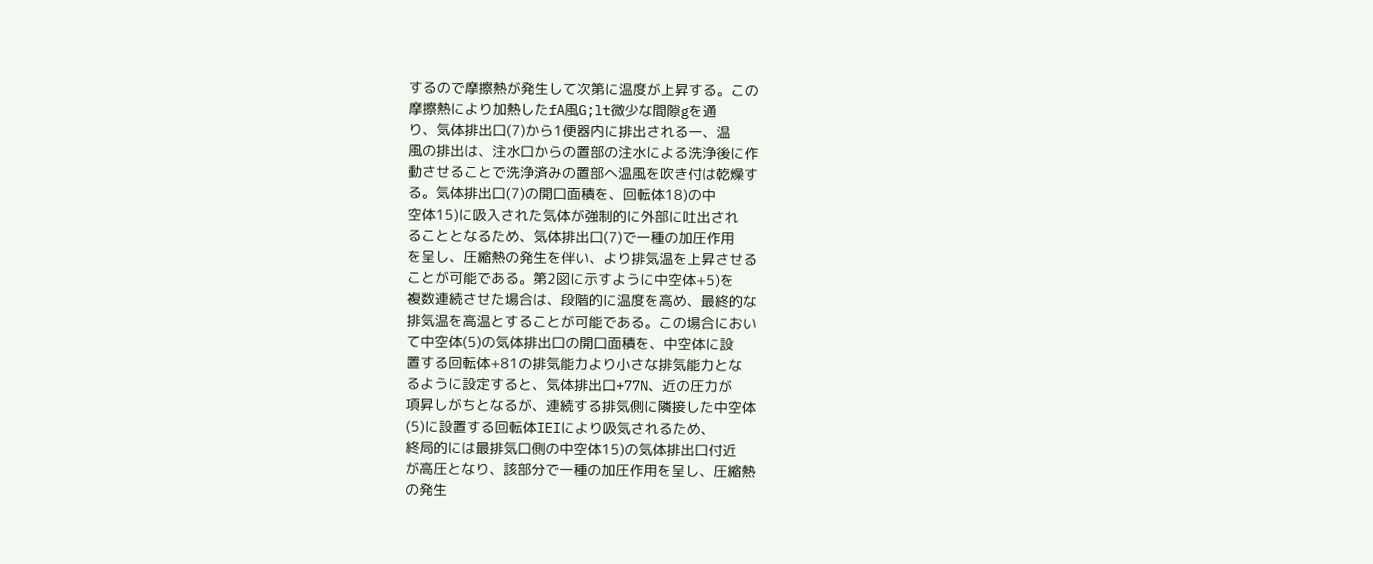するので摩擦熱が発生して次第に温度が上昇する。この
摩擦熱により加熱したfA風G;lt微少な間隙gを通
り、気体排出口(7)から1便器内に排出される一、温
風の排出は、注水口からの置部の注水による洗浄後に作
動させることで洗浄済みの置部へ温風を吹き付は乾燥す
る。気体排出口(7)の開口面積を、回転体18)の中
空体15)に吸入された気体が強制的に外部に吐出され
ることとなるため、気体排出口(7)で一種の加圧作用
を呈し、圧縮熱の発生を伴い、より排気温を上昇させる
ことが可能である。第2図に示すように中空体+5)を
複数連続させた場合は、段階的に温度を高め、最終的な
排気温を高温とすることが可能である。この場合におい
て中空体(5)の気体排出口の開口面積を、中空体に設
置する回転体+81の排気能力より小さな排気能力とな
るように設定すると、気体排出口+77N、近の圧力が
項昇しがちとなるが、連続する排気側に隣接した中空体
(5)に設置する回転体IEIにより吸気されるため、
終局的には最排気口側の中空体15)の気体排出口付近
が高圧となり、該部分で一種の加圧作用を呈し、圧縮熱
の発生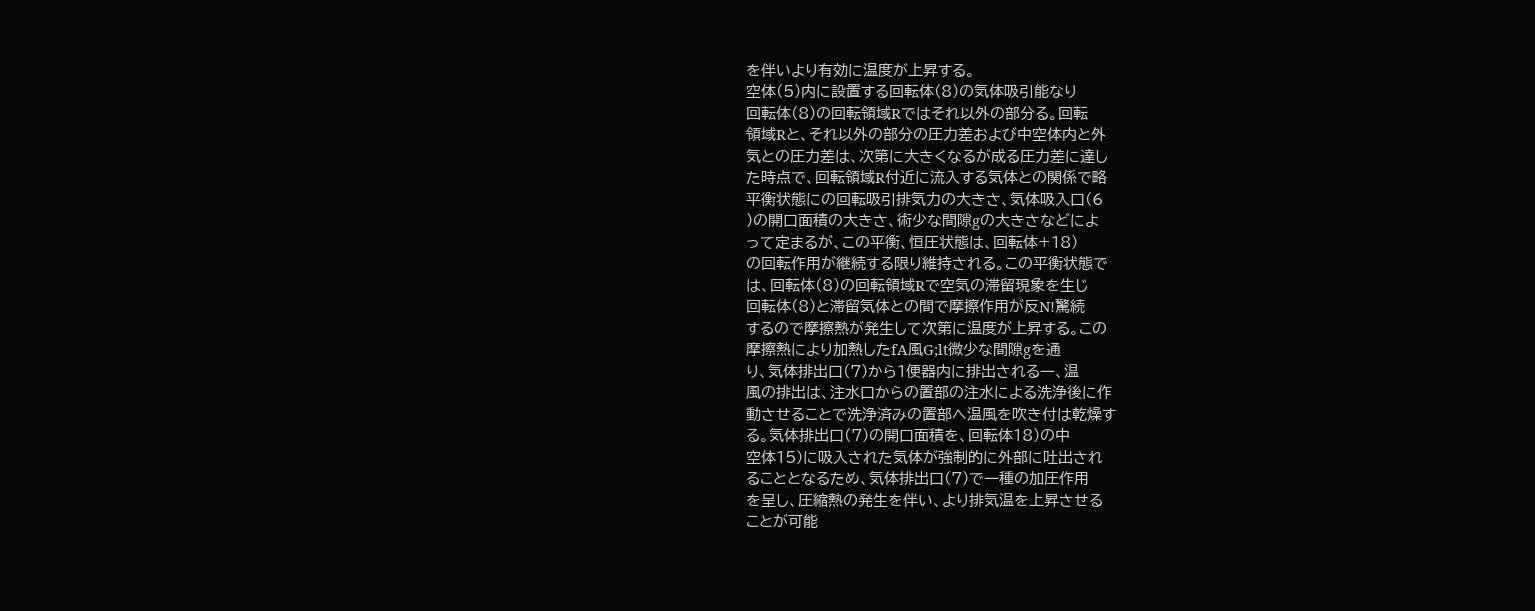を伴いより有効に温度が上昇する。
空体(5)内に設置する回転体(8)の気体吸引能なり
回転体(8)の回転領域Rではそれ以外の部分る。回転
領域Rと、それ以外の部分の圧力差および中空体内と外
気との圧力差は、次第に大きくなるが成る圧力差に達し
た時点で、回転領域R付近に流入する気体との関係で略
平衡状態にの回転吸引排気力の大きさ、気体吸入口(6
)の開口面積の大きさ、術少な間隙gの大きさなどによ
って定まるが、この平衡、恒圧状態は、回転体+18)
の回転作用が継続する限り維持される。この平衡状態で
は、回転体(8)の回転領域Rで空気の滞留現象を生じ
回転体(8)と滞留気体との間で摩擦作用が反N!驚続
するので摩擦熱が発生して次第に温度が上昇する。この
摩擦熱により加熱したfA風G;lt微少な間隙gを通
り、気体排出口(7)から1便器内に排出される一、温
風の排出は、注水口からの置部の注水による洗浄後に作
動させることで洗浄済みの置部へ温風を吹き付は乾燥す
る。気体排出口(7)の開口面積を、回転体18)の中
空体15)に吸入された気体が強制的に外部に吐出され
ることとなるため、気体排出口(7)で一種の加圧作用
を呈し、圧縮熱の発生を伴い、より排気温を上昇させる
ことが可能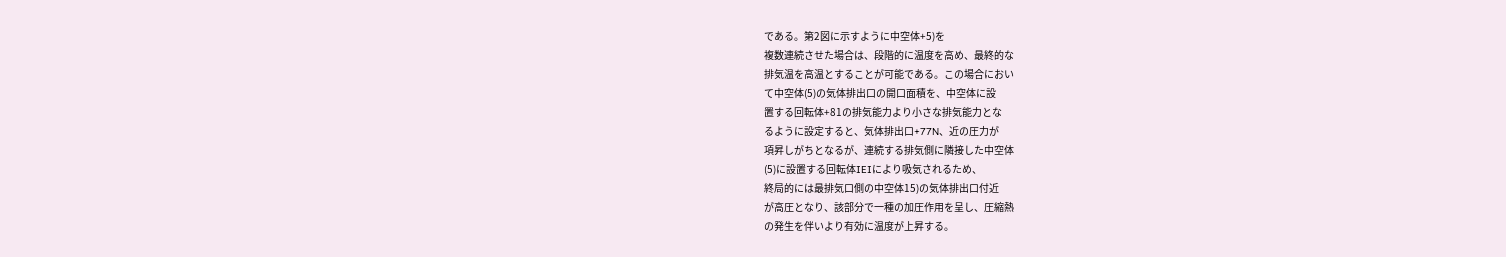である。第2図に示すように中空体+5)を
複数連続させた場合は、段階的に温度を高め、最終的な
排気温を高温とすることが可能である。この場合におい
て中空体(5)の気体排出口の開口面積を、中空体に設
置する回転体+81の排気能力より小さな排気能力とな
るように設定すると、気体排出口+77N、近の圧力が
項昇しがちとなるが、連続する排気側に隣接した中空体
(5)に設置する回転体IEIにより吸気されるため、
終局的には最排気口側の中空体15)の気体排出口付近
が高圧となり、該部分で一種の加圧作用を呈し、圧縮熱
の発生を伴いより有効に温度が上昇する。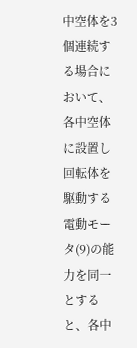中空体を3個連続する場合において、各中空体に設置し
回転体を駆動する電動モータ(9)の能力を同一とする
と、各中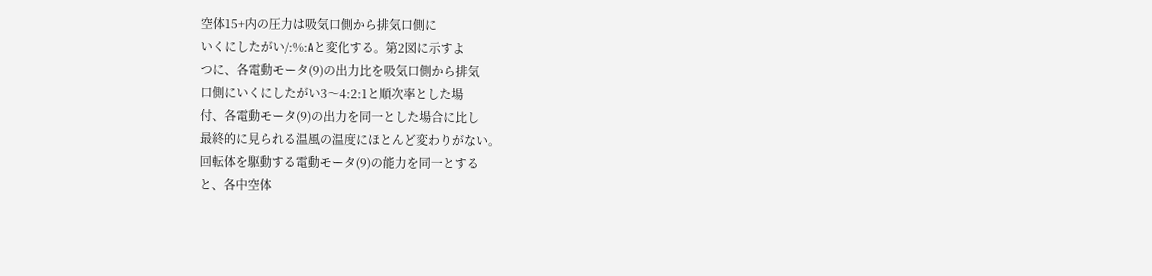空体15+内の圧力は吸気口側から排気口側に
いくにしたがい/:%:Aと変化する。第2図に示すよ
つに、各電動モータ(9)の出力比を吸気口側から排気
口側にいくにしたがい3〜4:2:1と順次率とした場
付、各電動モータ(9)の出力を同一とした場合に比し
最終的に見られる温風の温度にほとんど変わりがない。
回転体を駆動する電動モータ(9)の能力を同一とする
と、各中空体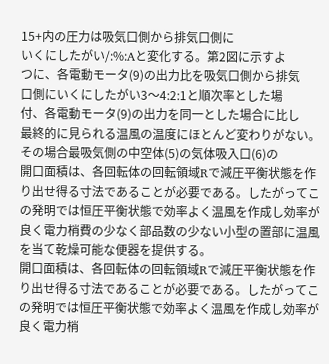15+内の圧力は吸気口側から排気口側に
いくにしたがい/:%:Aと変化する。第2図に示すよ
つに、各電動モータ(9)の出力比を吸気口側から排気
口側にいくにしたがい3〜4:2:1と順次率とした場
付、各電動モータ(9)の出力を同一とした場合に比し
最終的に見られる温風の温度にほとんど変わりがない。
その場合最吸気側の中空体(5)の気体吸入口(6)の
開口面積は、各回転体の回転領域Rで減圧平衡状態を作
り出せ得る寸法であることが必要である。したがってこ
の発明では恒圧平衡状態で効率よく温風を作成し効率が
良く電力梢費の少なく部品数の少ない小型の置部に温風
を当て乾燥可能な便器を提供する。
開口面積は、各回転体の回転領域Rで減圧平衡状態を作
り出せ得る寸法であることが必要である。したがってこ
の発明では恒圧平衡状態で効率よく温風を作成し効率が
良く電力梢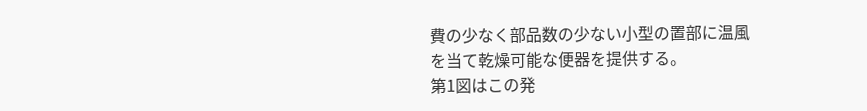費の少なく部品数の少ない小型の置部に温風
を当て乾燥可能な便器を提供する。
第1図はこの発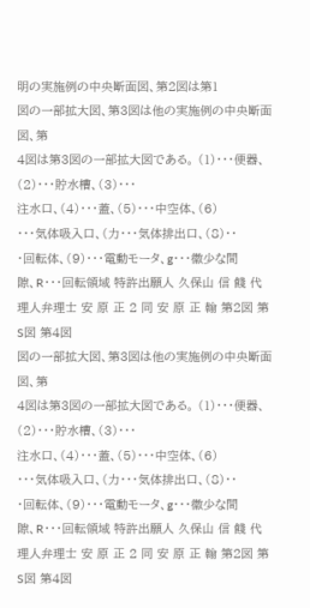明の実施例の中央断面図、第2図は第1
図の一部拡大図、第3図は他の実施例の中央断面図、第
4図は第3図の一部拡大図である。 (1)・・・便器、(2)・・・貯水槽、(3)・・・
注水口、(4)・・・蓋、(5)・・・中空体、(6)
・・・気体吸入口、(力・・・気体排出口、(8)・・
・回転体、(9)・・・電動モータ、g・・・徽少な間
隙、R・・・回転領域 特許出願人 久保山 信 餞 代理人弁理士 安 原 正 2 同 安 原 正 翰 第2図 第S図 第4図
図の一部拡大図、第3図は他の実施例の中央断面図、第
4図は第3図の一部拡大図である。 (1)・・・便器、(2)・・・貯水槽、(3)・・・
注水口、(4)・・・蓋、(5)・・・中空体、(6)
・・・気体吸入口、(力・・・気体排出口、(8)・・
・回転体、(9)・・・電動モータ、g・・・徽少な間
隙、R・・・回転領域 特許出願人 久保山 信 餞 代理人弁理士 安 原 正 2 同 安 原 正 翰 第2図 第S図 第4図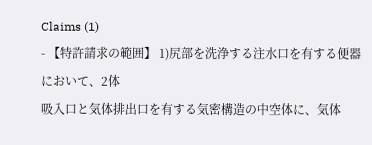Claims (1)
- 【特許請求の範囲】 1)尻部を洗浄する注水口を有する便器において、2体
吸入口と気体排出口を有する気密構造の中空体に、気体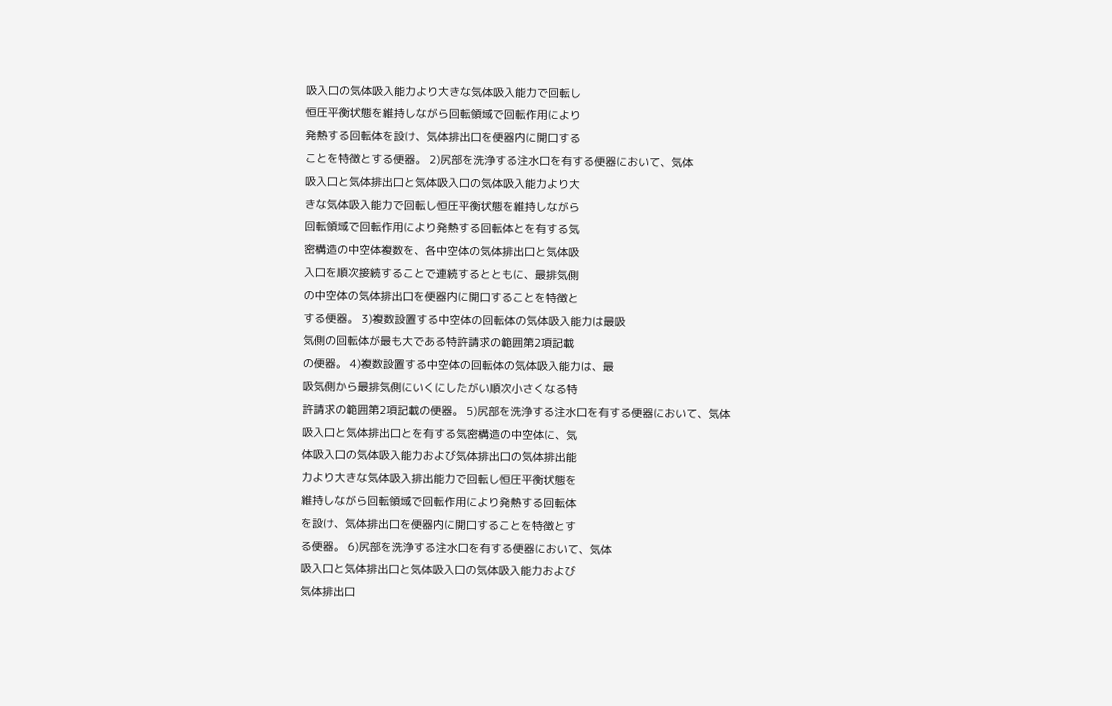吸入口の気体吸入能力より大きな気体吸入能力で回転し
恒圧平衡状態を維持しながら回転領域で回転作用により
発熱する回転体を設け、気体排出口を便器内に開口する
ことを特徴とする便器。 2)尻部を洗浄する注水口を有する便器において、気体
吸入口と気体排出口と気体吸入口の気体吸入能力より大
きな気体吸入能力で回転し恒圧平衡状態を維持しながら
回転領域で回転作用により発熱する回転体とを有する気
密構造の中空体複数を、各中空体の気体排出口と気体吸
入口を順次接続することで連続するとともに、最排気側
の中空体の気体排出口を便器内に開口することを特徴と
する便器。 3)複数設置する中空体の回転体の気体吸入能力は最吸
気側の回転体が最も大である特許請求の範囲第2項記載
の便器。 4)複数設置する中空体の回転体の気体吸入能力は、最
吸気側から最排気側にいくにしたがい順次小さくなる特
許請求の範囲第2項記載の便器。 5)尻部を洗浄する注水口を有する便器において、気体
吸入口と気体排出口とを有する気密構造の中空体に、気
体吸入口の気体吸入能力および気体排出口の気体排出能
力より大きな気体吸入排出能力で回転し恒圧平衡状態を
維持しながら回転領域で回転作用により発熱する回転体
を設け、気体排出口を便器内に開口することを特徴とす
る便器。 6)尻部を洗浄する注水口を有する便器において、気体
吸入口と気体排出口と気体吸入口の気体吸入能力および
気体排出口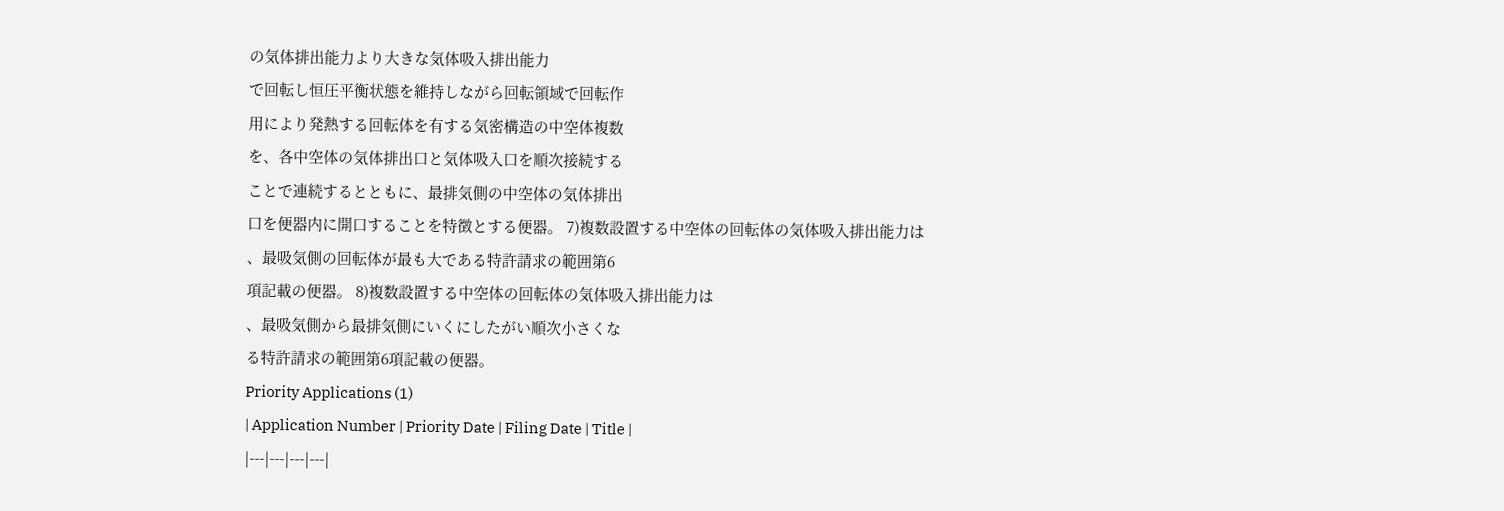の気体排出能力より大きな気体吸入排出能力
で回転し恒圧平衡状態を維持しながら回転領域で回転作
用により発熱する回転体を有する気密構造の中空体複数
を、各中空体の気体排出口と気体吸入口を順次接続する
ことで連続するとともに、最排気側の中空体の気体排出
口を便器内に開口することを特徴とする便器。 7)複数設置する中空体の回転体の気体吸入排出能力は
、最吸気側の回転体が最も大である特許請求の範囲第6
項記載の便器。 8)複数設置する中空体の回転体の気体吸入排出能力は
、最吸気側から最排気側にいくにしたがい順次小さくな
る特許請求の範囲第6項記載の便器。
Priority Applications (1)
| Application Number | Priority Date | Filing Date | Title |
|---|---|---|---|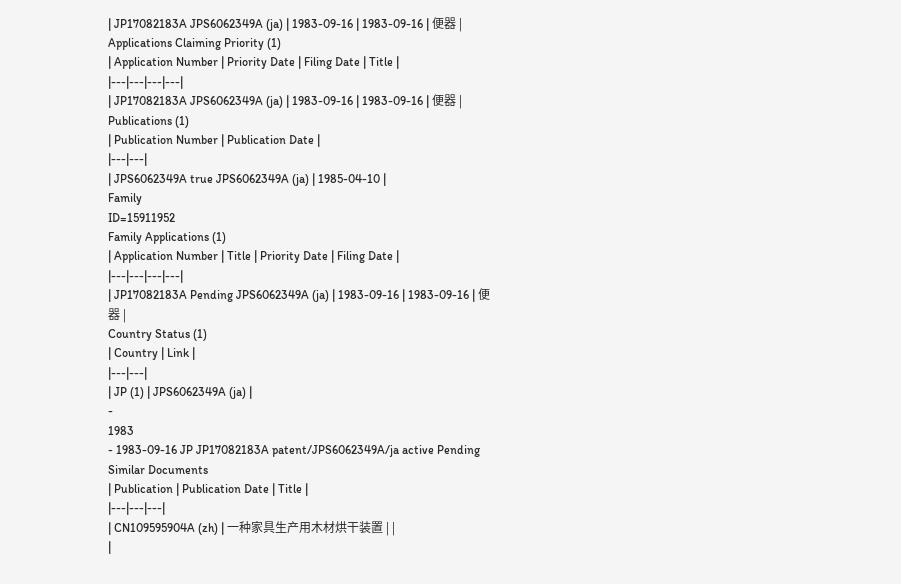| JP17082183A JPS6062349A (ja) | 1983-09-16 | 1983-09-16 | 便器 |
Applications Claiming Priority (1)
| Application Number | Priority Date | Filing Date | Title |
|---|---|---|---|
| JP17082183A JPS6062349A (ja) | 1983-09-16 | 1983-09-16 | 便器 |
Publications (1)
| Publication Number | Publication Date |
|---|---|
| JPS6062349A true JPS6062349A (ja) | 1985-04-10 |
Family
ID=15911952
Family Applications (1)
| Application Number | Title | Priority Date | Filing Date |
|---|---|---|---|
| JP17082183A Pending JPS6062349A (ja) | 1983-09-16 | 1983-09-16 | 便器 |
Country Status (1)
| Country | Link |
|---|---|
| JP (1) | JPS6062349A (ja) |
-
1983
- 1983-09-16 JP JP17082183A patent/JPS6062349A/ja active Pending
Similar Documents
| Publication | Publication Date | Title |
|---|---|---|
| CN109595904A (zh) | 一种家具生产用木材烘干装置 | |
|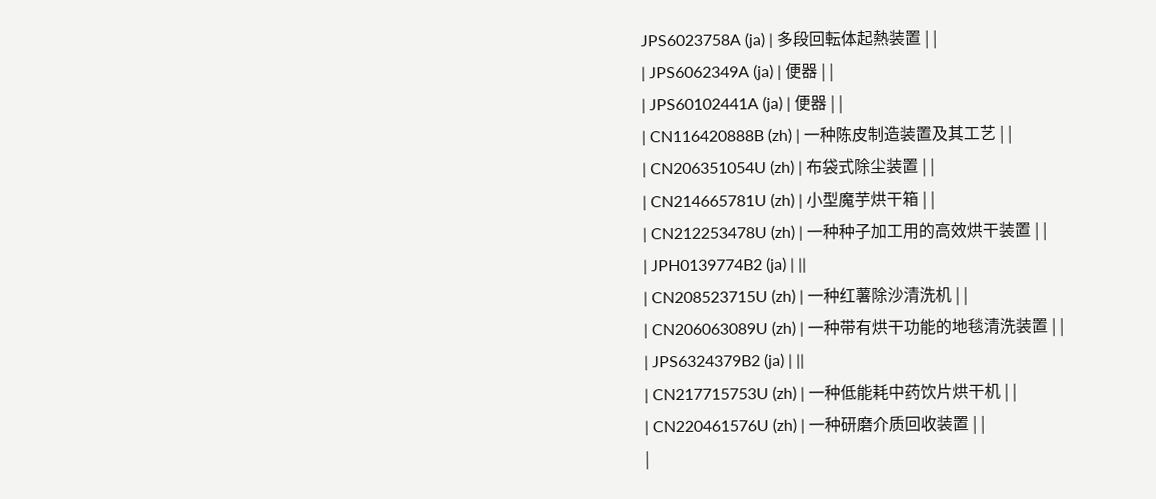JPS6023758A (ja) | 多段回転体起熱装置 | |
| JPS6062349A (ja) | 便器 | |
| JPS60102441A (ja) | 便器 | |
| CN116420888B (zh) | 一种陈皮制造装置及其工艺 | |
| CN206351054U (zh) | 布袋式除尘装置 | |
| CN214665781U (zh) | 小型魔芋烘干箱 | |
| CN212253478U (zh) | 一种种子加工用的高效烘干装置 | |
| JPH0139774B2 (ja) | ||
| CN208523715U (zh) | 一种红薯除沙清洗机 | |
| CN206063089U (zh) | 一种带有烘干功能的地毯清洗装置 | |
| JPS6324379B2 (ja) | ||
| CN217715753U (zh) | 一种低能耗中药饮片烘干机 | |
| CN220461576U (zh) | 一种研磨介质回收装置 | |
|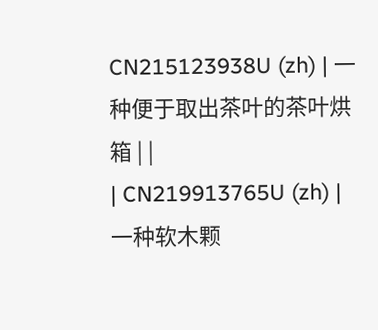CN215123938U (zh) | 一种便于取出茶叶的茶叶烘箱 | |
| CN219913765U (zh) | 一种软木颗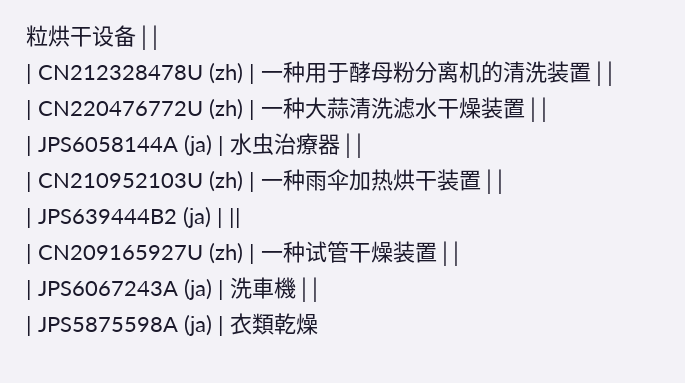粒烘干设备 | |
| CN212328478U (zh) | 一种用于酵母粉分离机的清洗装置 | |
| CN220476772U (zh) | 一种大蒜清洗滤水干燥装置 | |
| JPS6058144A (ja) | 水虫治療器 | |
| CN210952103U (zh) | 一种雨伞加热烘干装置 | |
| JPS639444B2 (ja) | ||
| CN209165927U (zh) | 一种试管干燥装置 | |
| JPS6067243A (ja) | 洗車機 | |
| JPS5875598A (ja) | 衣類乾燥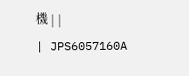機 | |
| JPS6057160A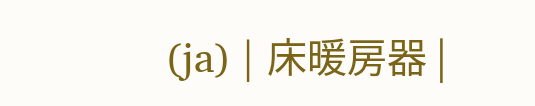(ja) | 床暖房器 |